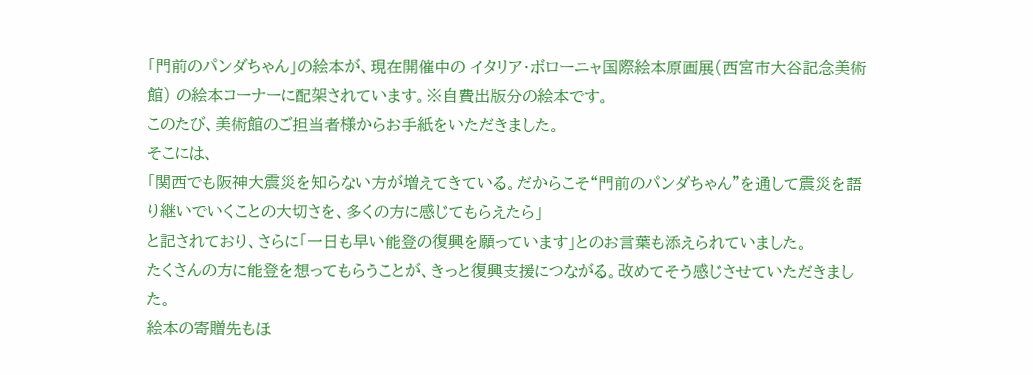「門前のパンダちゃん」の絵本が、現在開催中の イタリア・ボローニャ国際絵本原画展(西宮市大谷記念美術館) の絵本コーナーに配架されています。※自費出版分の絵本です。
このたび、美術館のご担当者様からお手紙をいただきました。
そこには、
「関西でも阪神大震災を知らない方が増えてきている。だからこそ“門前のパンダちゃん”を通して震災を語り継いでいくことの大切さを、多くの方に感じてもらえたら」
と記されており、さらに「一日も早い能登の復興を願っています」とのお言葉も添えられていました。
たくさんの方に能登を想ってもらうことが、きっと復興支援につながる。改めてそう感じさせていただきました。
絵本の寄贈先もほ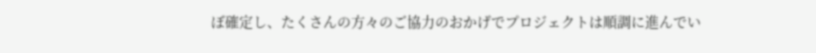ぼ確定し、たくさんの方々のご協力のおかげでプロジェクトは順調に進んでい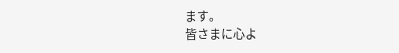ます。
皆さまに心よ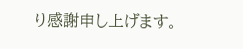り感謝申し上げます。